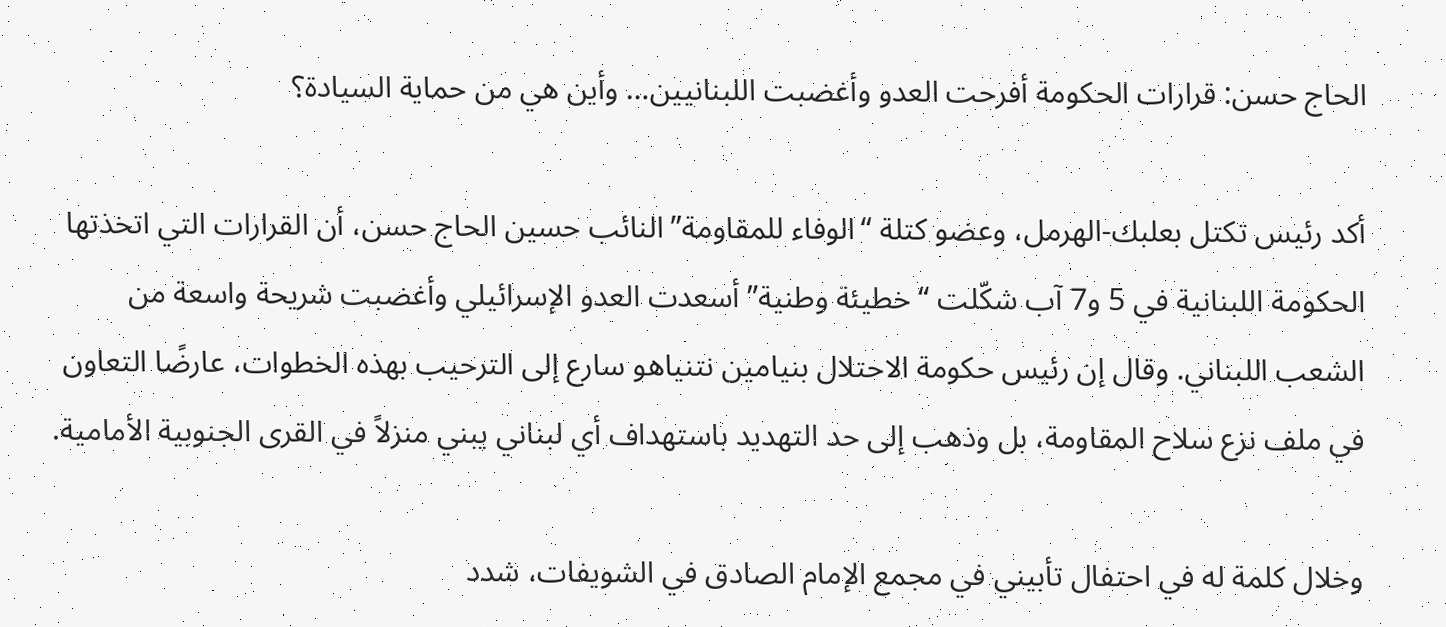الحاج حسن: قرارات الحكومة أفرحت العدو وأغضبت اللبنانيين… وأين هي من حماية السيادة؟

أكد رئيس تكتل بعلبك-الهرمل، وعضو كتلة “الوفاء للمقاومة” النائب حسين الحاج حسن، أن القرارات التي اتخذتها الحكومة اللبنانية في 5 و7 آب شكّلت “خطيئة وطنية” أسعدت العدو الإسرائيلي وأغضبت شريحة واسعة من الشعب اللبناني. وقال إن رئيس حكومة الاحتلال بنيامين نتنياهو سارع إلى الترحيب بهذه الخطوات، عارضًا التعاون في ملف نزع سلاح المقاومة، بل وذهب إلى حد التهديد باستهداف أي لبناني يبني منزلاً في القرى الجنوبية الأمامية.

وخلال كلمة له في احتفال تأبيني في مجمع الإمام الصادق في الشويفات، شدد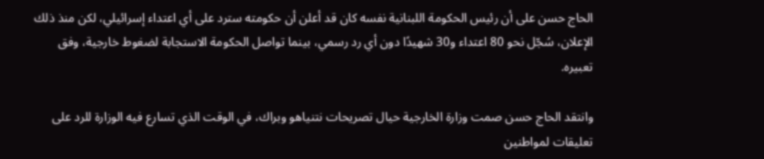الحاج حسن على أن رئيس الحكومة اللبنانية نفسه كان قد أعلن أن حكومته سترد على أي اعتداء إسرائيلي، لكن منذ ذلك الإعلان، سُجّل نحو 80 اعتداء و30 شهيدًا دون أي رد رسمي، بينما تواصل الحكومة الاستجابة لضغوط خارجية، وفق تعبيره.

وانتقد الحاج حسن صمت وزارة الخارجية حيال تصريحات نتنياهو وبراك، في الوقت الذي تسارع فيه الوزارة للرد على تعليقات لمواطنين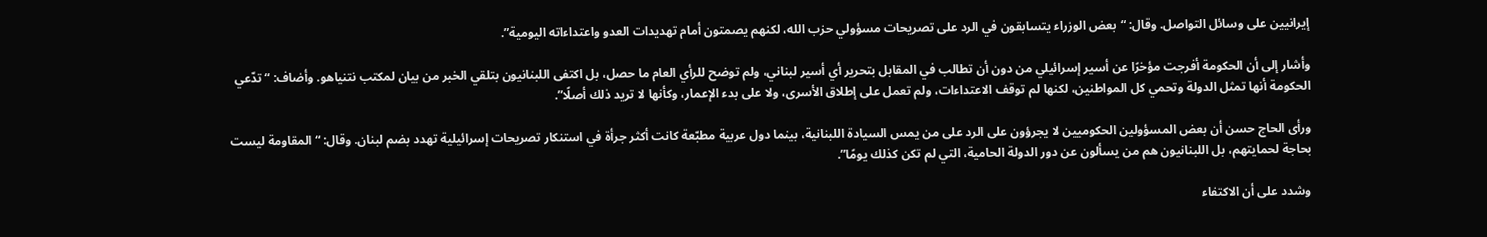إيرانيين على وسائل التواصل. وقال: “بعض الوزراء يتسابقون في الرد على تصريحات مسؤولي حزب الله، لكنهم يصمتون أمام تهديدات العدو واعتداءاته اليومية”.

وأشار إلى أن الحكومة أفرجت مؤخرًا عن أسير إسرائيلي من دون أن تطالب في المقابل بتحرير أي أسير لبناني، ولم توضح للرأي العام ما حصل، بل اكتفى اللبنانيون بتلقي الخبر من بيان لمكتب نتنياهو. وأضاف: “تدّعي الحكومة أنها تمثل الدولة وتحمي كل المواطنين، لكنها لم توقف الاعتداءات، ولم تعمل على إطلاق الأسرى، ولا على بدء الإعمار، وكأنها لا تريد ذلك أصلًا”.

ورأى الحاج حسن أن بعض المسؤولين الحكوميين لا يجرؤون على الرد على من يمس السيادة اللبنانية، بينما دول عربية مطبّعة كانت أكثر جرأة في استنكار تصريحات إسرائيلية تهدد بضم لبنان. وقال: “المقاومة ليست بحاجة لحمايتهم، بل اللبنانيون هم من يسألون عن دور الدولة الحامية، التي لم تكن كذلك يومًا”.

وشدد على أن الاكتفاء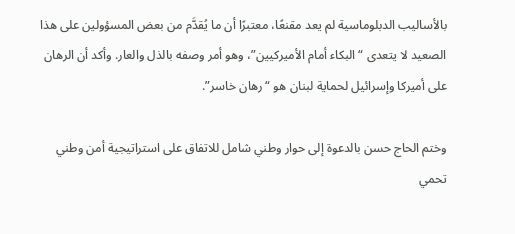بالأساليب الدبلوماسية لم يعد مقنعًا، معتبرًا أن ما يُقدَّم من بعض المسؤولين على هذا الصعيد لا يتعدى “البكاء أمام الأميركيين”، وهو أمر وصفه بالذل والعار. وأكد أن الرهان على أميركا وإسرائيل لحماية لبنان هو “رهان خاسر”.

وختم الحاج حسن بالدعوة إلى حوار وطني شامل للاتفاق على استراتيجية أمن وطني تحمي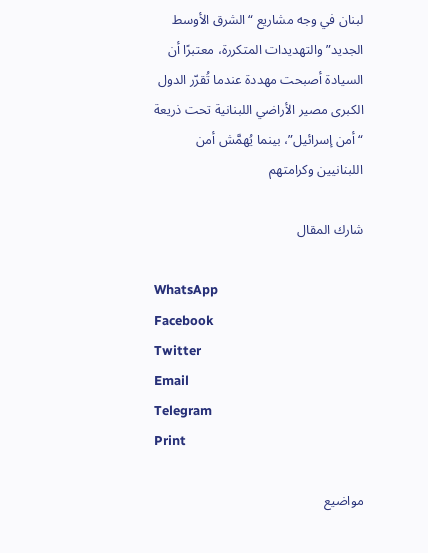لبنان في وجه مشاريع “الشرق الأوسط الجديد” والتهديدات المتكررة، معتبرًا أن السيادة أصبحت مهددة عندما تُقرّر الدول الكبرى مصير الأراضي اللبنانية تحت ذريعة “أمن إسرائيل”، بينما يُهمَّش أمن اللبنانيين وكرامتهم

شارك المقال

WhatsApp
Facebook
Twitter
Email
Telegram
Print

مواضيع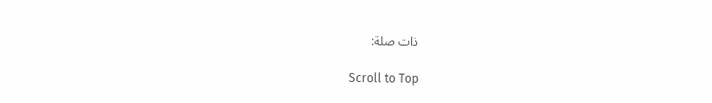ذات صلة:

Scroll to Top